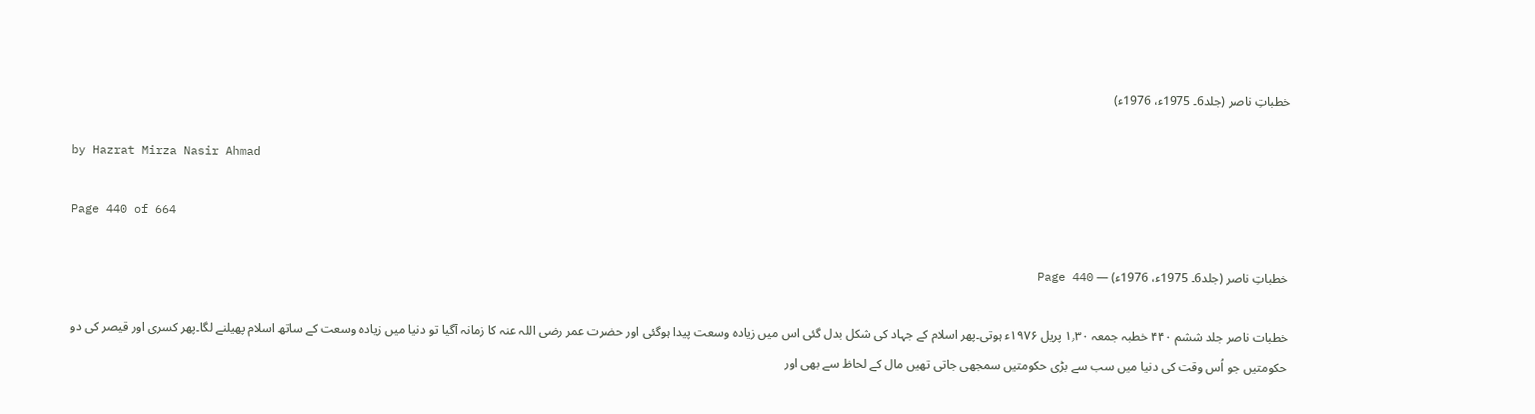خطباتِ ناصر (جلد6۔ 1975ء، 1976ء)

by Hazrat Mirza Nasir Ahmad

Page 440 of 664

خطباتِ ناصر (جلد6۔ 1975ء، 1976ء) — Page 440

خطبات ناصر جلد ششم ۴۴۰ خطبہ جمعہ ۱٫۳۰ پریل ۱۹۷۶ء ہوتی۔پھر اسلام کے جہاد کی شکل بدل گئی اس میں زیادہ وسعت پیدا ہوگئی اور حضرت عمر رضی اللہ عنہ کا زمانہ آگیا تو دنیا میں زیادہ وسعت کے ساتھ اسلام پھیلنے لگا۔پھر کسری اور قیصر کی دو حکومتیں جو اُس وقت کی دنیا میں سب سے بڑی حکومتیں سمجھی جاتی تھیں مال کے لحاظ سے بھی اور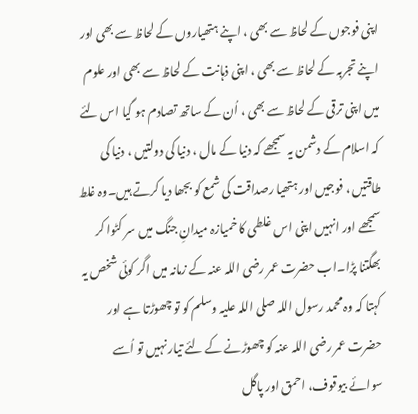اپنی فوجوں کے لحاظ سے بھی ، اپنے ہتھیاروں کے لحاظ سے بھی اور اپنے تجربہ کے لحاظ سے بھی ، اپنی ذہانت کے لحاظ سے بھی اور علوم میں اپنی ترقی کے لحاظ سے بھی ، اُن کے ساتھ تصادم ہو گیا اس لئے کہ اسلام کے دشمن یہ سمجھے کہ دنیا کے مال ، دنیا کی دولتیں ، دنیا کی طاقتیں ، فوجیں اور ہتھیا رصداقت کی شمع کو بجھا دیا کرتے ہیں۔وہ غلط سمجھے اور انہیں اپنی اس غلطی کا خمیازہ میدانِ جنگ میں سر کٹوا کر بھگتنا پڑا۔اب حضرت عمر رضی اللہ عنہ کے زمانہ میں اگر کوئی شخص یہ کہتا کہ وہ محمد رسول اللہ صلی اللہ علیہ وسلم کو تو چھوڑتا ہے اور حضرت عمر رضی اللہ عنہ کو چھوڑنے کے لئے تیار نہیں تو اُسے سوائے بیوقوف، احمق اور پاگل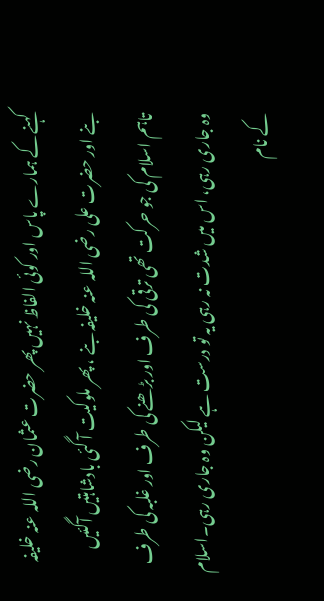کہنے کے ہمارے پاس اور کوئی الفاظ نہیں پھر حضرت عثمان رضی اللہ عنہ خلیفہ بنے اور حضرت علی رضی اللہ عنہ خلیفہ بنے ، پھر ملوکیت آ گئی بادشاہتیں آگئیں تاہم اسلام کی جو حرکت تھی ترقی کی طرف اور بڑھنے کی طرف اور غلبہ کی طرف وہ جاری رہی، اس میں شدت نہ رہی یہ تو درست ہے لیکن وہ جاری رہی۔اسلام کے نام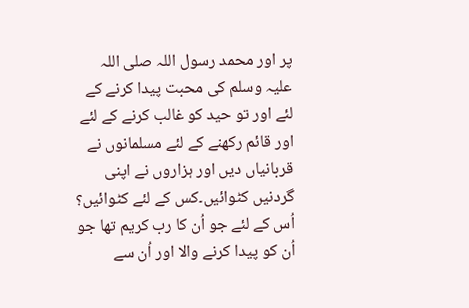پر اور محمد رسول اللہ صلی اللہ علیہ وسلم کی محبت پیدا کرنے کے لئے اور تو حید کو غالب کرنے کے لئے اور قائم رکھنے کے لئے مسلمانوں نے قربانیاں دیں اور ہزاروں نے اپنی گردنیں کٹوائیں۔کس کے لئے کٹوائیں؟ اُس کے لئے جو اُن کا رب کریم تھا جو اُن کو پیدا کرنے والا اور اُن سے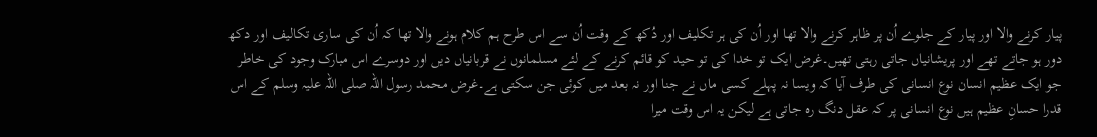پیار کرنے والا اور پیار کے جلوے اُن پر ظاہر کرنے والا تھا اور اُن کی ہر تکلیف اور دُکھ کے وقت اُن سے اس طرح ہم کلام ہونے والا تھا کہ اُن کی ساری تکالیف اور دکھ دور ہو جاتے تھے اور پریشانیاں جاتی رہتی تھیں۔غرض ایک تو خدا کی تو حید کو قائم کرنے کے لئے مسلمانوں نے قربانیاں دیں اور دوسرے اس مبارک وجود کی خاطر جو ایک عظیم انسان نوع انسانی کی طرف آیا کہ ویسا نہ پہلے کسی ماں نے جنا اور نہ بعد میں کوئی جن سکتی ہے۔غرض محمد رسول اللہ صلی اللہ علیہ وسلم کے اس قدرا حسانِ عظیم ہیں نوع انسانی پر کہ عقل دنگ رہ جاتی ہے لیکن یہ اس وقت میرا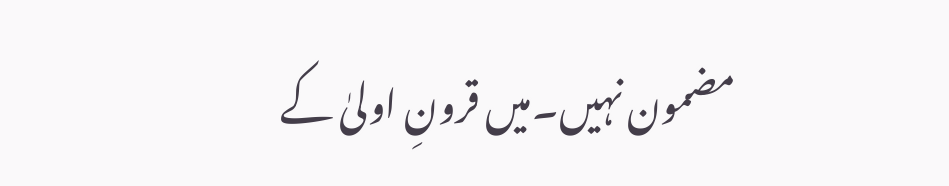مضمون نہیں۔میں قرونِ اولیٰ کے